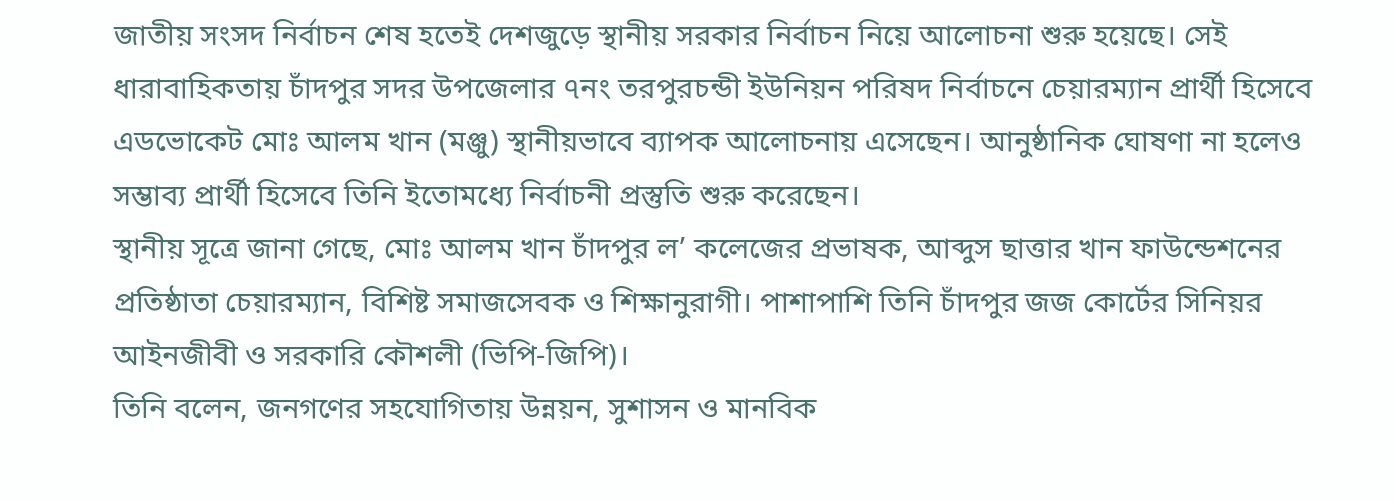জাতীয় সংসদ নির্বাচন শেষ হতেই দেশজুড়ে স্থানীয় সরকার নির্বাচন নিয়ে আলোচনা শুরু হয়েছে। সেই ধারাবাহিকতায় চাঁদপুর সদর উপজেলার ৭নং তরপুরচন্ডী ইউনিয়ন পরিষদ নির্বাচনে চেয়ারম্যান প্রার্থী হিসেবে এডভোকেট মোঃ আলম খান (মঞ্জু) স্থানীয়ভাবে ব্যাপক আলোচনায় এসেছেন। আনুষ্ঠানিক ঘোষণা না হলেও সম্ভাব্য প্রার্থী হিসেবে তিনি ইতোমধ্যে নির্বাচনী প্রস্তুতি শুরু করেছেন।
স্থানীয় সূত্রে জানা গেছে, মোঃ আলম খান চাঁদপুর ল’ কলেজের প্রভাষক, আব্দুস ছাত্তার খান ফাউন্ডেশনের প্রতিষ্ঠাতা চেয়ারম্যান, বিশিষ্ট সমাজসেবক ও শিক্ষানুরাগী। পাশাপাশি তিনি চাঁদপুর জজ কোর্টের সিনিয়র আইনজীবী ও সরকারি কৌশলী (ভিপি-জিপি)।
তিনি বলেন, জনগণের সহযোগিতায় উন্নয়ন, সুশাসন ও মানবিক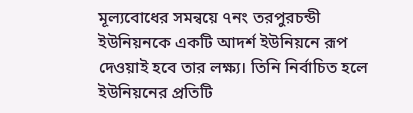মূল্যবোধের সমন্বয়ে ৭নং তরপুরচন্ডী ইউনিয়নকে একটি আদর্শ ইউনিয়নে রূপ দেওয়াই হবে তার লক্ষ্য। তিনি নির্বাচিত হলে ইউনিয়নের প্রতিটি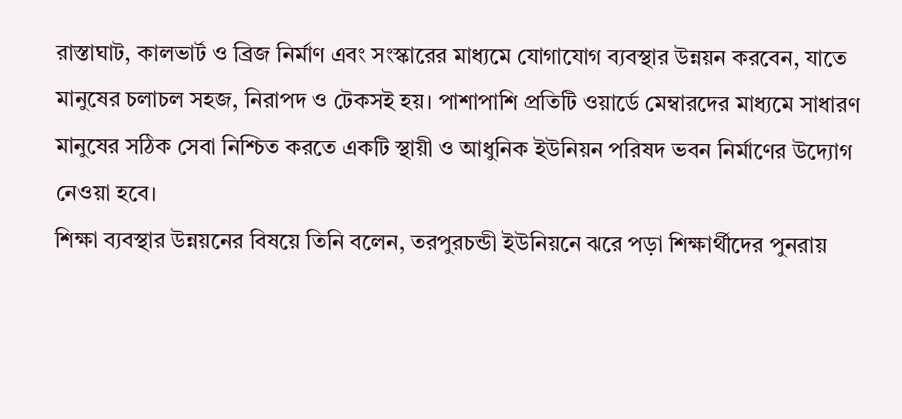রাস্তাঘাট, কালভার্ট ও ব্রিজ নির্মাণ এবং সংস্কারের মাধ্যমে যোগাযোগ ব্যবস্থার উন্নয়ন করবেন, যাতে মানুষের চলাচল সহজ, নিরাপদ ও টেকসই হয়। পাশাপাশি প্রতিটি ওয়ার্ডে মেম্বারদের মাধ্যমে সাধারণ মানুষের সঠিক সেবা নিশ্চিত করতে একটি স্থায়ী ও আধুনিক ইউনিয়ন পরিষদ ভবন নির্মাণের উদ্যোগ নেওয়া হবে।
শিক্ষা ব্যবস্থার উন্নয়নের বিষয়ে তিনি বলেন, তরপুরচন্ডী ইউনিয়নে ঝরে পড়া শিক্ষার্থীদের পুনরায়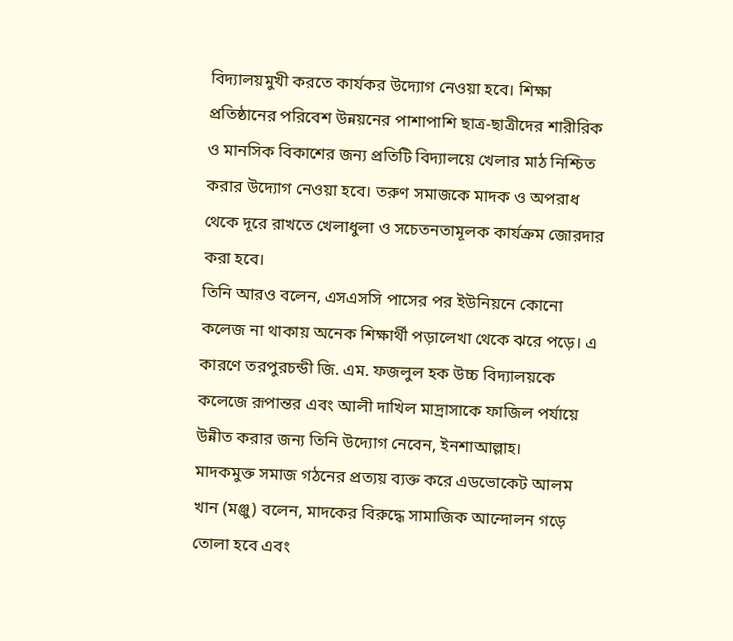বিদ্যালয়মুখী করতে কার্যকর উদ্যোগ নেওয়া হবে। শিক্ষা প্রতিষ্ঠানের পরিবেশ উন্নয়নের পাশাপাশি ছাত্র-ছাত্রীদের শারীরিক ও মানসিক বিকাশের জন্য প্রতিটি বিদ্যালয়ে খেলার মাঠ নিশ্চিত করার উদ্যোগ নেওয়া হবে। তরুণ সমাজকে মাদক ও অপরাধ থেকে দূরে রাখতে খেলাধুলা ও সচেতনতামূলক কার্যক্রম জোরদার করা হবে।
তিনি আরও বলেন, এসএসসি পাসের পর ইউনিয়নে কোনো কলেজ না থাকায় অনেক শিক্ষার্থী পড়ালেখা থেকে ঝরে পড়ে। এ কারণে তরপুরচন্ডী জি. এম. ফজলুল হক উচ্চ বিদ্যালয়কে কলেজে রূপান্তর এবং আলী দাখিল মাদ্রাসাকে ফাজিল পর্যায়ে উন্নীত করার জন্য তিনি উদ্যোগ নেবেন, ইনশাআল্লাহ।
মাদকমুক্ত সমাজ গঠনের প্রত্যয় ব্যক্ত করে এডভোকেট আলম খান (মঞ্জু) বলেন, মাদকের বিরুদ্ধে সামাজিক আন্দোলন গড়ে তোলা হবে এবং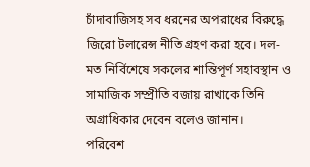চাঁদাবাজিসহ সব ধরনের অপরাধের বিরুদ্ধে জিরো টলারেন্স নীতি গ্রহণ করা হবে। দল-মত নির্বিশেষে সকলের শান্তিপূর্ণ সহাবস্থান ও সামাজিক সম্প্রীতি বজায় রাখাকে তিনি অগ্রাধিকার দেবেন বলেও জানান।
পরিবেশ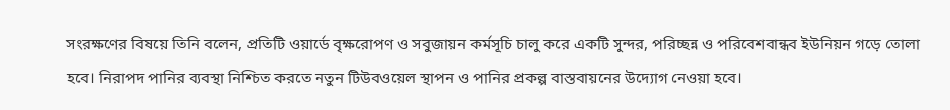সংরক্ষণের বিষয়ে তিনি বলেন, প্রতিটি ওয়ার্ডে বৃক্ষরোপণ ও সবুজায়ন কর্মসূচি চালু করে একটি সুন্দর, পরিচ্ছন্ন ও পরিবেশবান্ধব ইউনিয়ন গড়ে তোলা হবে। নিরাপদ পানির ব্যবস্থা নিশ্চিত করতে নতুন টিউবওয়েল স্থাপন ও পানির প্রকল্প বাস্তবায়নের উদ্যোগ নেওয়া হবে।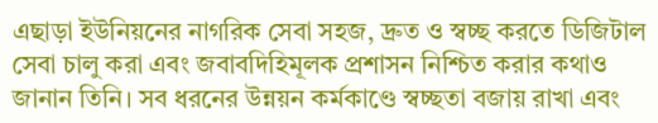এছাড়া ইউনিয়নের নাগরিক সেবা সহজ, দ্রুত ও স্বচ্ছ করতে ডিজিটাল সেবা চালু করা এবং জবাবদিহিমূলক প্রশাসন নিশ্চিত করার কথাও জানান তিনি। সব ধরনের উন্নয়ন কর্মকাণ্ডে স্বচ্ছতা বজায় রাখা এবং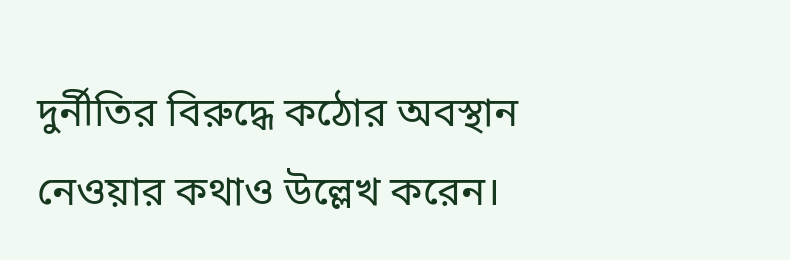দুর্নীতির বিরুদ্ধে কঠোর অবস্থান নেওয়ার কথাও উল্লেখ করেন।